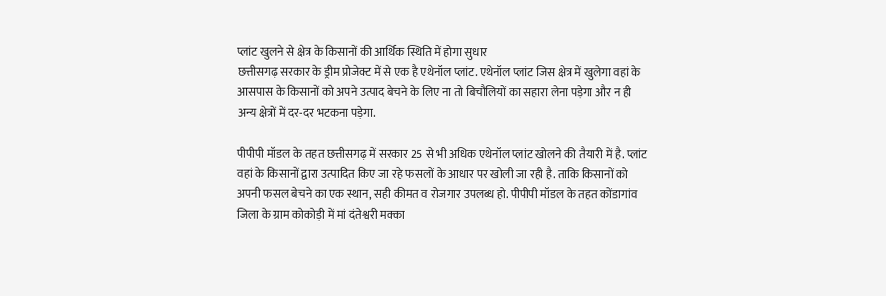प्लांट खुलने से क्षेत्र के किसानों की आर्थिक स्थिति में होगा सुधार
छत्तीसगढ़ सरकार के ड्रीम प्रोजेक्ट में से एक है एथेनॉल प्लांट. एथेनॉल प्लांट जिस क्षेत्र में खुलेगा वहां के आसपास के किसानों को अपने उत्पाद बेचने के लिए ना तो बिचौलियों का सहारा लेना पड़ेगा और न ही अन्य क्षेत्रों में दर-दर भटकना पड़ेगा.

पीपीपी मॉडल के तहत छत्तीसगढ़ में सरकार 25 से भी अधिक एथेनॉल प्लांट खोलने की तैयारी में है. प्लांट वहां के किसानों द्वारा उत्पादित किए जा रहे फसलों के आधार पर खोली जा रही है. ताकि किसानों को अपनी फसल बेचने का एक स्थान, सही कीमत व रोजगार उपलब्ध हो. पीपीपी मॉडल के तहत कोंडागांव जिला के ग्राम कोकोड़ी में मां दंतेश्वरी मक्का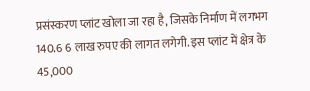प्रसंस्करण प्लांट खोला जा रहा है, जिसके निर्माण में लगभग 140.6 6 लाख रुपए की लागत लगेगी. इस प्लांट में क्षेत्र के 45,000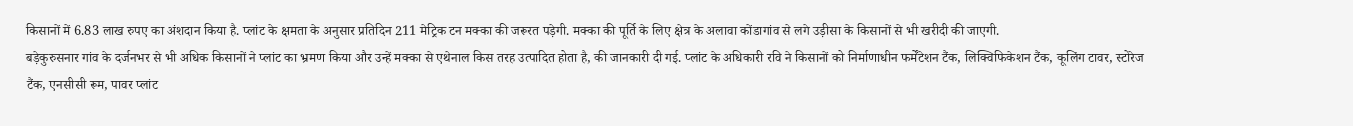किसानों में 6.83 लाख रुपए का अंशदान किया है. प्लांट के क्षमता के अनुसार प्रतिदिन 211 मेट्रिक टन मक्का की जरूरत पड़ेगी. मक्का की पूर्ति के लिए क्षेत्र के अलावा कोंडागांव से लगे उड़ीसा के किसानों से भी खरीदी की जाएगी.
बड़ेकुरुसनार गांव के दर्जनभर से भी अधिक किसानों ने प्लांट का भ्रमण किया और उन्हें मक्का से एथेनाल किस तरह उत्पादित होता है, की जानकारी दी गई. प्लांट के अधिकारी रवि ने किसानों को निर्माणाधीन फर्मेंटेशन टैंक, लिक्विफिकेशन टैंक, कूलिंग टावर, स्टोरेज टैंक, एनसीसी रूम, पावर प्लांट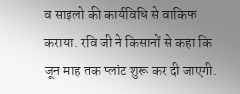व साइलो की कार्यविधि से वाकिफ कराया. रवि जी ने किसानों से कहा कि जून माह तक प्लांट शुरू कर दी जाएगी.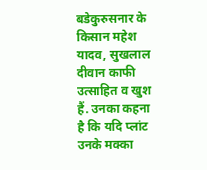बडेकुरुसनार के किसान महेश यादव, सुखलाल दीवान काफी उत्साहित व खुश हैं. उनका कहना है कि यदि प्लांट उनके मक्का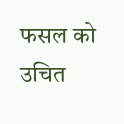फसल को उचित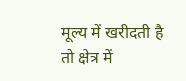मूल्य में खरीदती है तो क्षेत्र में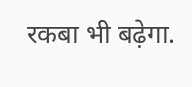रकबा भी बढ़ेगा.